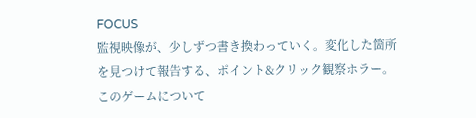FOCUS
監視映像が、少しずつ書き換わっていく。変化した箇所を見つけて報告する、ポイント&クリック観察ホラー。
このゲームについて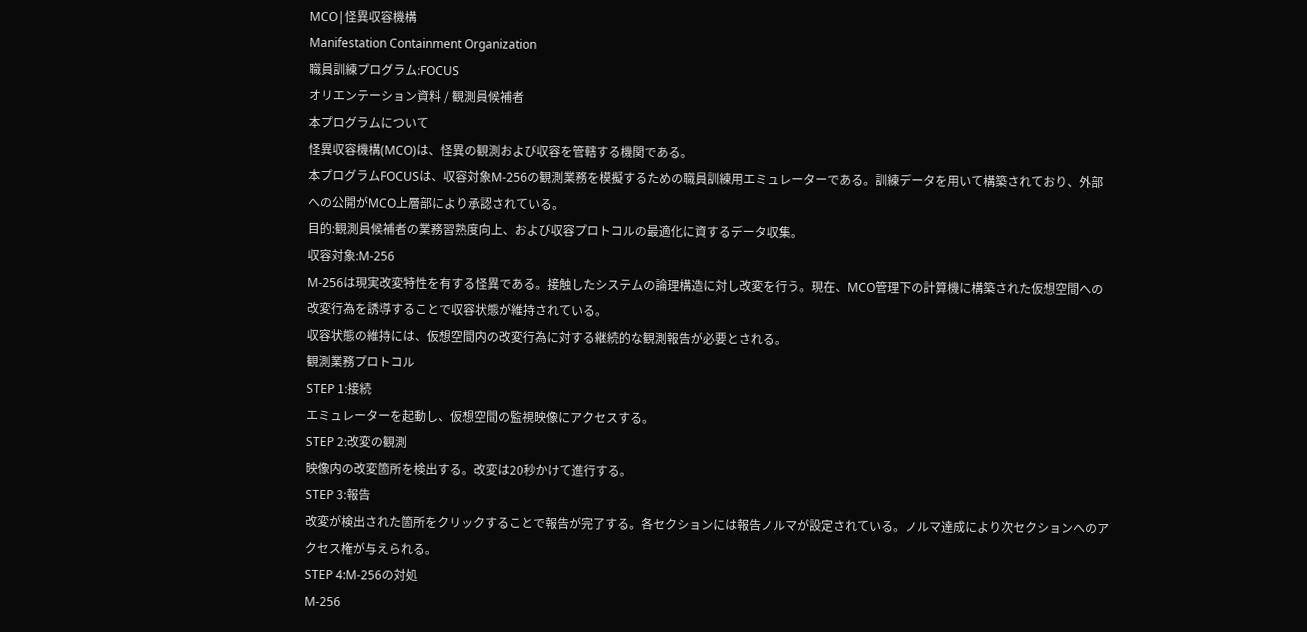MCO|怪異収容機構
Manifestation Containment Organization
職員訓練プログラム:FOCUS
オリエンテーション資料 / 観測員候補者
本プログラムについて
怪異収容機構(MCO)は、怪異の観測および収容を管轄する機関である。
本プログラムFOCUSは、収容対象M-256の観測業務を模擬するための職員訓練用エミュレーターである。訓練データを用いて構築されており、外部への公開がMCO上層部により承認されている。
目的:観測員候補者の業務習熟度向上、および収容プロトコルの最適化に資するデータ収集。
収容対象:M-256
M-256は現実改変特性を有する怪異である。接触したシステムの論理構造に対し改変を行う。現在、MCO管理下の計算機に構築された仮想空間への改変行為を誘導することで収容状態が維持されている。
収容状態の維持には、仮想空間内の改変行為に対する継続的な観測報告が必要とされる。
観測業務プロトコル
STEP 1:接続
エミュレーターを起動し、仮想空間の監視映像にアクセスする。
STEP 2:改変の観測
映像内の改変箇所を検出する。改変は20秒かけて進行する。
STEP 3:報告
改変が検出された箇所をクリックすることで報告が完了する。各セクションには報告ノルマが設定されている。ノルマ達成により次セクションへのアクセス権が与えられる。
STEP 4:M-256の対処
M-256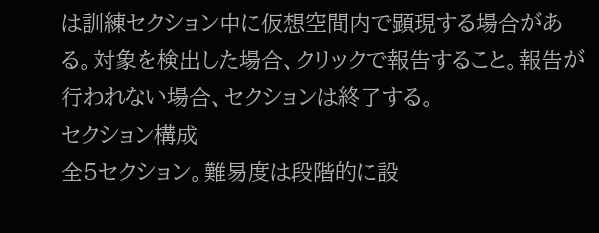は訓練セクション中に仮想空間内で顕現する場合がある。対象を検出した場合、クリックで報告すること。報告が行われない場合、セクションは終了する。
セクション構成
全5セクション。難易度は段階的に設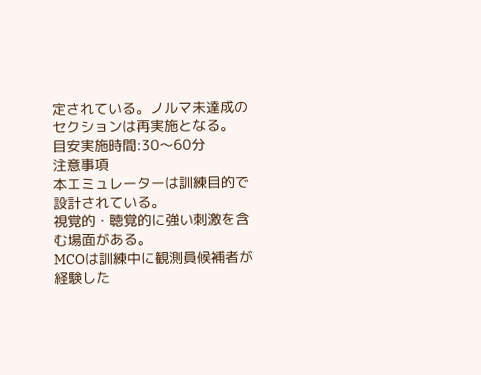定されている。ノルマ未達成のセクションは再実施となる。
目安実施時間:30〜60分
注意事項
本エミュレーターは訓練目的で設計されている。
視覚的・聴覚的に強い刺激を含む場面がある。
MCOは訓練中に観測員候補者が経験した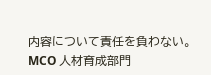内容について責任を負わない。
MCO 人材育成部門